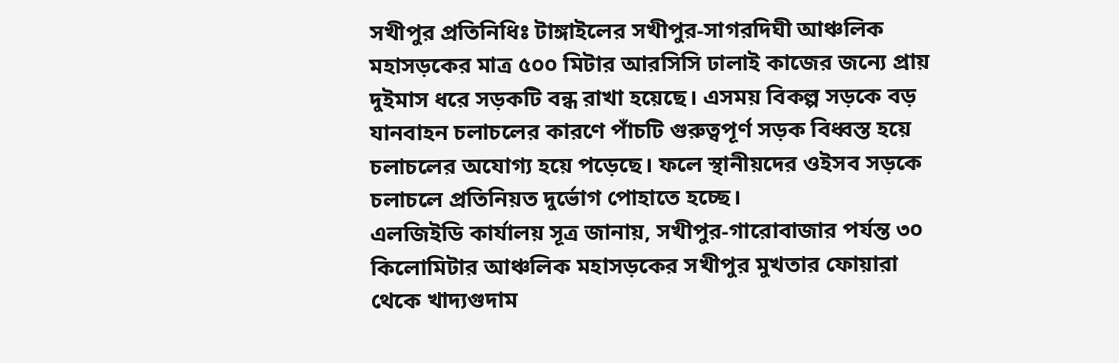সখীপুর প্রতিনিধিঃ টাঙ্গাইলের সখীপুর-সাগরদিঘী আঞ্চলিক মহাসড়কের মাত্র ৫০০ মিটার আরসিসি ঢালাই কাজের জন্যে প্রায় দুইমাস ধরে সড়কটি বন্ধ রাখা হয়েছে। এসময় বিকল্প সড়কে বড় যানবাহন চলাচলের কারণে পাঁচটি গুরুত্বপূর্ণ সড়ক বিধ্বস্ত হয়ে চলাচলের অযোগ্য হয়ে পড়েছে। ফলে স্থানীয়দের ওইসব সড়কে চলাচলে প্রতিনিয়ত দুর্ভোগ পোহাতে হচ্ছে।
এলজিইডি কার্যালয় সূত্র জানায়, সখীপুর-গারোবাজার পর্যন্ত ৩০ কিলোমিটার আঞ্চলিক মহাসড়কের সখীপুর মুখতার ফোয়ারা থেকে খাদ্যগুদাম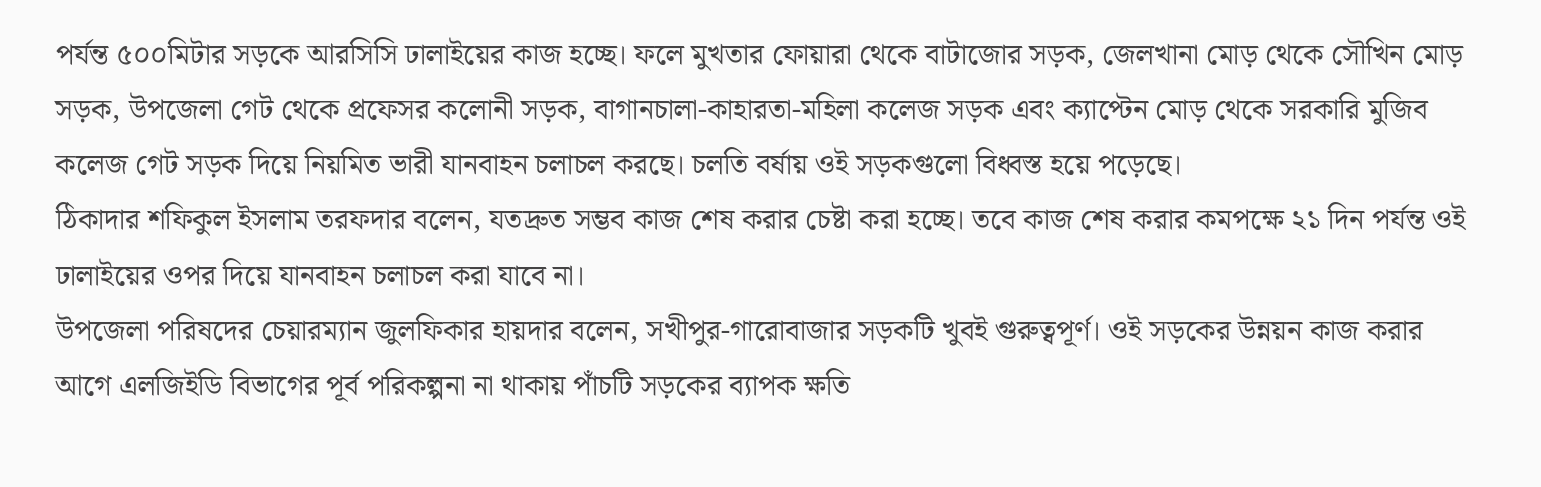পর্যন্ত ৫০০মিটার সড়কে আরসিসি ঢালাইয়ের কাজ হচ্ছে। ফলে মুখতার ফোয়ারা থেকে বাটাজোর সড়ক, জেলখানা মোড় থেকে সৌখিন মোড় সড়ক, উপজেলা গেট থেকে প্রফেসর কলোনী সড়ক, বাগানচালা-কাহারতা-মহিলা কলেজ সড়ক এবং ক্যাপ্টেন মোড় থেকে সরকারি মুজিব কলেজ গেট সড়ক দিয়ে নিয়মিত ভারী যানবাহন চলাচল করছে। চলতি বর্ষায় ওই সড়কগুলো বিধ্বস্ত হয়ে পড়েছে।
ঠিকাদার শফিকুল ইসলাম তরফদার বলেন, যতদ্রুত সম্ভব কাজ শেষ করার চেষ্টা করা হচ্ছে। তবে কাজ শেষ করার কমপক্ষে ২১ দিন পর্যন্ত ওই ঢালাইয়ের ওপর দিয়ে যানবাহন চলাচল করা যাবে না।
উপজেলা পরিষদের চেয়ারম্যান জুলফিকার হায়দার বলেন, সখীপুর-গারোবাজার সড়কটি খুবই গুরুত্বপূর্ণ। ওই সড়কের উন্নয়ন কাজ করার আগে এলজিইডি বিভাগের পূর্ব পরিকল্পনা না থাকায় পাঁচটি সড়কের ব্যাপক ক্ষতি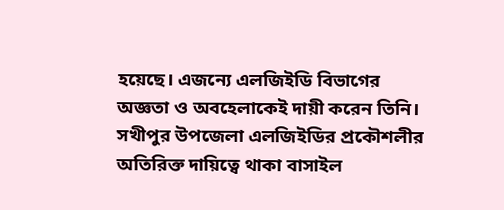হয়েছে। এজন্যে এলজিইডি বিভাগের অজ্ঞতা ও অবহেলাকেই দায়ী করেন তিনি।
সখীপুর উপজেলা এলজিইডির প্রকৌশলীর অতিরিক্ত দায়িত্বে থাকা বাসাইল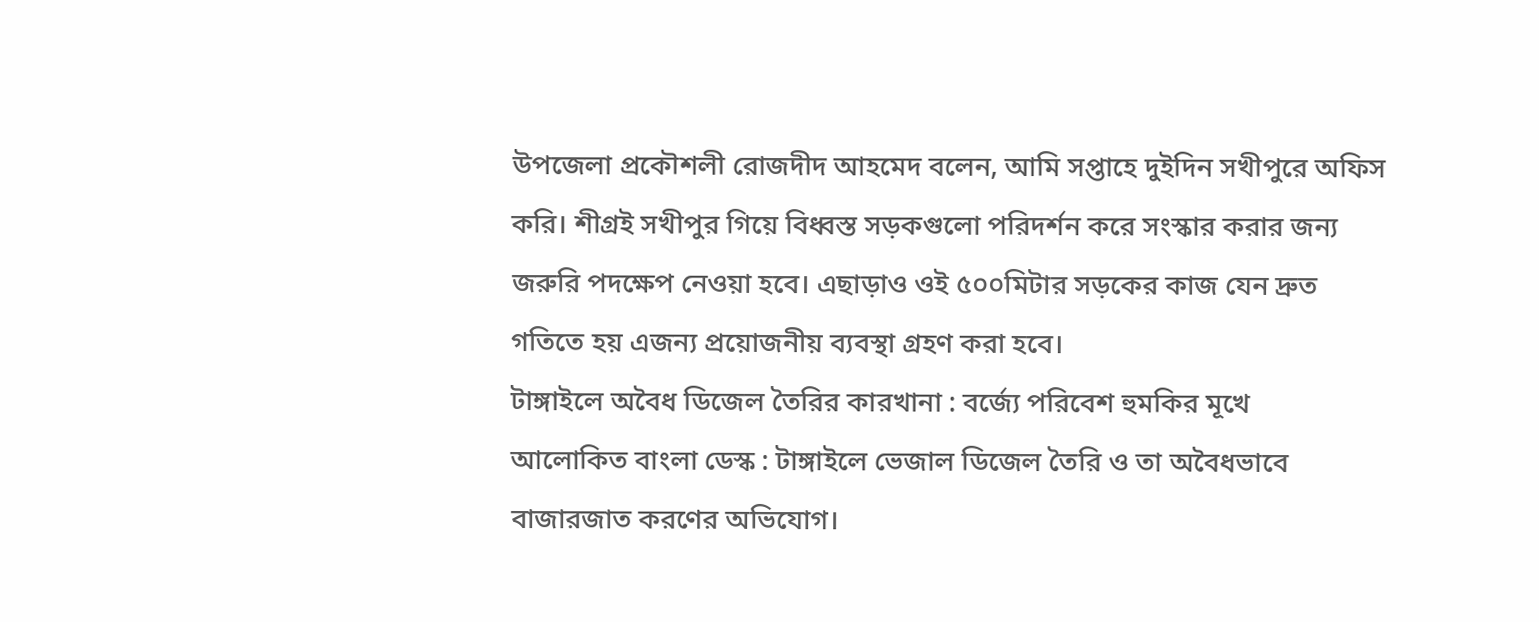উপজেলা প্রকৌশলী রোজদীদ আহমেদ বলেন, আমি সপ্তাহে দুইদিন সখীপুরে অফিস করি। শীগ্রই সখীপুর গিয়ে বিধ্বস্ত সড়কগুলো পরিদর্শন করে সংস্কার করার জন্য জরুরি পদক্ষেপ নেওয়া হবে। এছাড়াও ওই ৫০০মিটার সড়কের কাজ যেন দ্রুত গতিতে হয় এজন্য প্রয়োজনীয় ব্যবস্থা গ্রহণ করা হবে।
টাঙ্গাইলে অবৈধ ডিজেল তৈরির কারখানা : বর্জ্যে পরিবেশ হুমকির মূখে
আলোকিত বাংলা ডেস্ক : টাঙ্গাইলে ভেজাল ডিজেল তৈরি ও তা অবৈধভাবে বাজারজাত করণের অভিযোগ।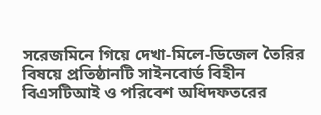সরেজমিনে গিয়ে দেখা-মিলে-ডিজেল তৈরির বিষয়ে প্রতিষ্ঠানটি সাইনবোর্ড বিহীন বিএসটিআই ও পরিবেশ অধিদফতরের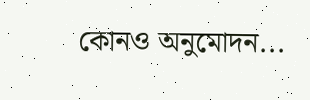কোনও অনুমোদন...